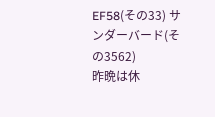EF58(その33) サンダーバード(その3562)
昨晩は休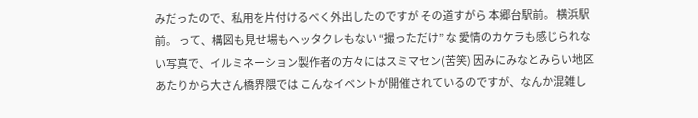みだったので、私用を片付けるべく外出したのですが その道すがら 本郷台駅前。 横浜駅前。 って、構図も見せ場もヘッタクレもない “撮っただけ” な 愛情のカケラも感じられない写真で、イルミネーション製作者の方々にはスミマセン(苦笑) 因みにみなとみらい地区あたりから大さん橋界隈では こんなイベントが開催されているのですが、なんか混雑し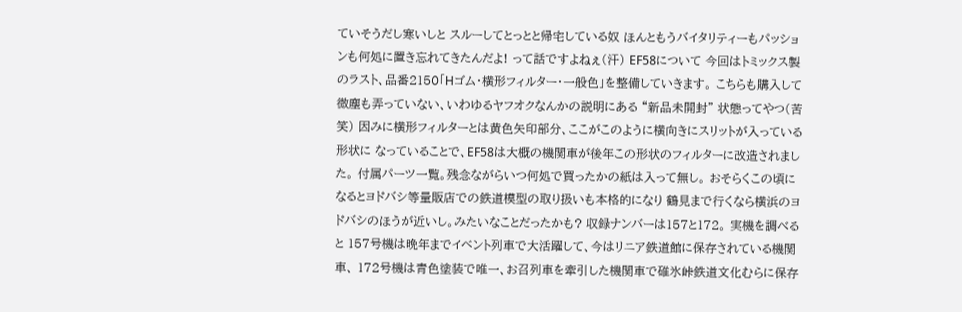ていそうだし寒いしと スルーしてとっとと帰宅している奴 ほんともうバイタリティーもパッションも何処に置き忘れてきたんだよ! って話ですよねぇ(汗) EF58について 今回はトミックス製のラスト、品番2150「Hゴム・横形フィルター・一般色」を整備していきます。 こちらも購入して微塵も弄っていない、いわゆるヤフオクなんかの説明にある “新品未開封” 状態ってやつ(苦笑) 因みに横形フィルターとは黄色矢印部分、ここがこのように横向きにスリットが入っている形状に なっていることで、EF58は大概の機関車が後年この形状のフィルターに改造されました。 付属パーツ一覧。残念ながらいつ何処で買ったかの紙は入って無し。 おそらくこの頃になるとヨドバシ等量販店での鉄道模型の取り扱いも本格的になり 鶴見まで行くなら横浜のヨドバシのほうが近いし。みたいなことだったかも? 収録ナンバーは157と172。 実機を調べると 157号機は晩年までイベント列車で大活躍して、今はリニア鉄道館に保存されている機関車、 172号機は青色塗装で唯一、お召列車を牽引した機関車で碓氷峠鉄道文化むらに保存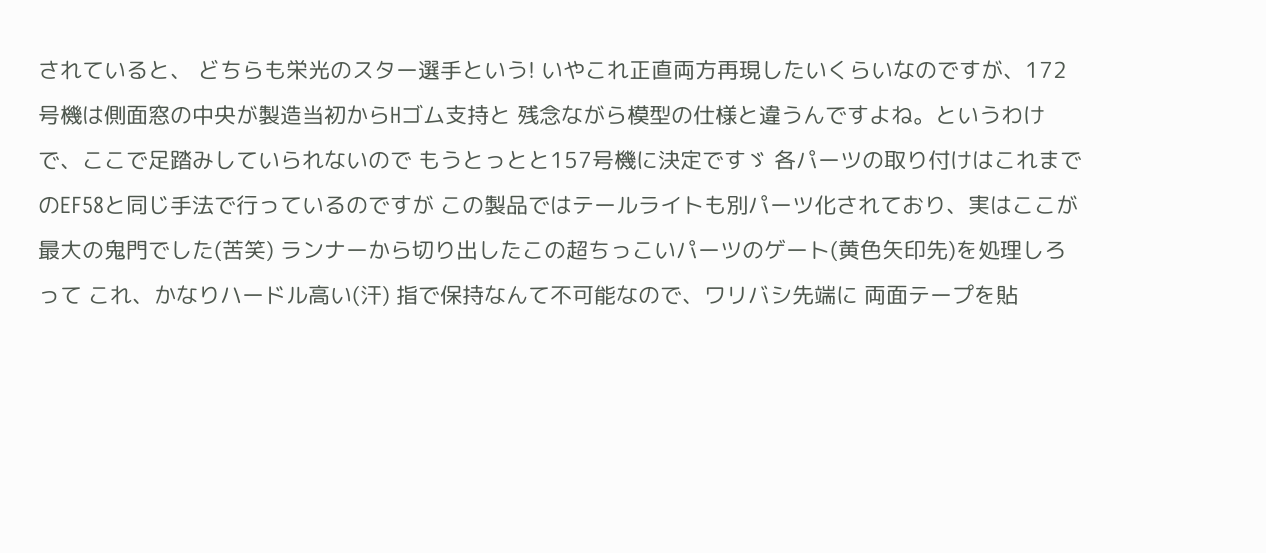されていると、 どちらも栄光のスター選手という! いやこれ正直両方再現したいくらいなのですが、172号機は側面窓の中央が製造当初からHゴム支持と 残念ながら模型の仕様と違うんですよね。というわけで、ここで足踏みしていられないので もうとっとと157号機に決定ですゞ 各パーツの取り付けはこれまでのEF58と同じ手法で行っているのですが この製品ではテールライトも別パーツ化されており、実はここが最大の鬼門でした(苦笑) ランナーから切り出したこの超ちっこいパーツのゲート(黄色矢印先)を処理しろって これ、かなりハードル高い(汗) 指で保持なんて不可能なので、ワリバシ先端に 両面テープを貼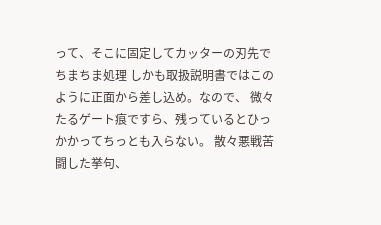って、そこに固定してカッターの刃先でちまちま処理 しかも取扱説明書ではこのように正面から差し込め。なので、 微々たるゲート痕ですら、残っているとひっかかってちっとも入らない。 散々悪戦苦闘した挙句、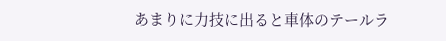あまりに力技に出ると車体のテールラ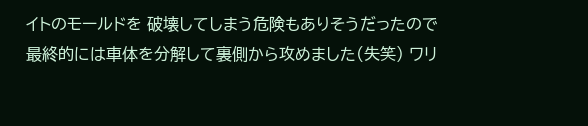イトのモールドを 破壊してしまう危険もありそうだったので 最終的には車体を分解して裏側から攻めました(失笑) ワリ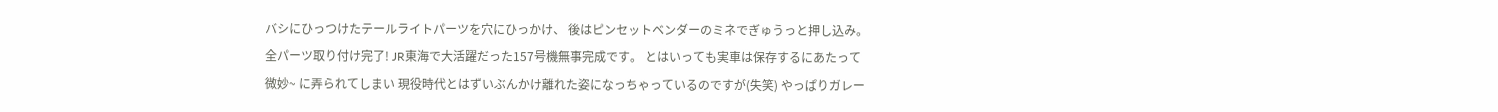バシにひっつけたテールライトパーツを穴にひっかけ、 後はピンセットベンダーのミネでぎゅうっと押し込み。 全パーツ取り付け完了! JR東海で大活躍だった157号機無事完成です。 とはいっても実車は保存するにあたって微妙~ に弄られてしまい 現役時代とはずいぶんかけ離れた姿になっちゃっているのですが(失笑) やっぱりガレー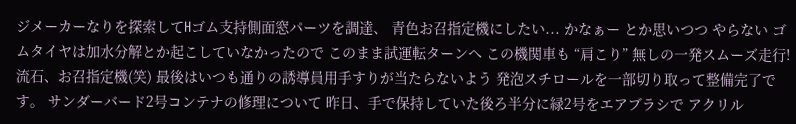ジメーカーなりを探索してHゴム支持側面窓パーツを調達、 青色お召指定機にしたい... かなぁー とか思いつつ やらない ゴムタイヤは加水分解とか起こしていなかったので このまま試運転ターンへ この機関車も “肩こり” 無しの一発スムーズ走行! 流石、お召指定機(笑) 最後はいつも通りの誘導員用手すりが当たらないよう 発泡スチロールを一部切り取って整備完了です。 サンダーバード2号コンテナの修理について 昨日、手で保持していた後ろ半分に緑2号をエアブラシで アクリル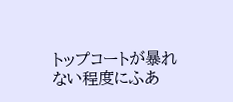トップコートが暴れない程度にふあ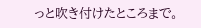っと吹き付けたところまで。